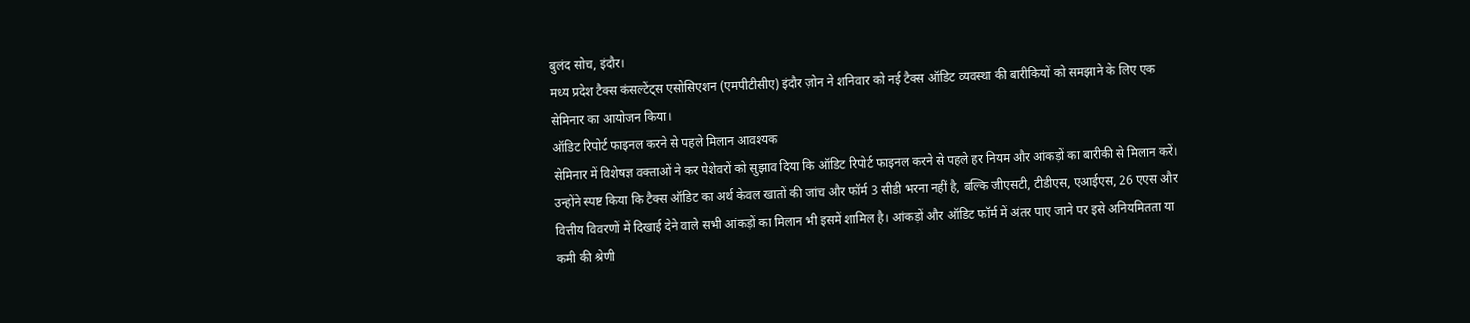बुलंद सोच, इंदौर।
मध्य प्रदेश टैक्स कंसल्टेंट्स एसोसिएशन (एमपीटीसीए) इंदौर ज़ोन ने शनिवार को नई टैक्स ऑडिट व्यवस्था की बारीकियों को समझाने के लिए एक सेमिनार का आयोजन किया।
ऑडिट रिपोर्ट फाइनल करने से पहले मिलान आवश्यक
सेमिनार में विशेषज्ञ वक्ताओं ने कर पेशेवरों को सुझाव दिया कि ऑडिट रिपोर्ट फाइनल करने से पहले हर नियम और आंकड़ों का बारीकी से मिलान करें। उन्होंने स्पष्ट किया कि टैक्स ऑडिट का अर्थ केवल खातों की जांच और फॉर्म 3 सीडी भरना नहीं है, बल्कि जीएसटी, टीडीएस, एआईएस, 26 एएस और वित्तीय विवरणों में दिखाई देने वाले सभी आंकड़ों का मिलान भी इसमें शामिल है। आंकड़ों और ऑडिट फॉर्म में अंतर पाए जाने पर इसे अनियमितता या कमी की श्रेणी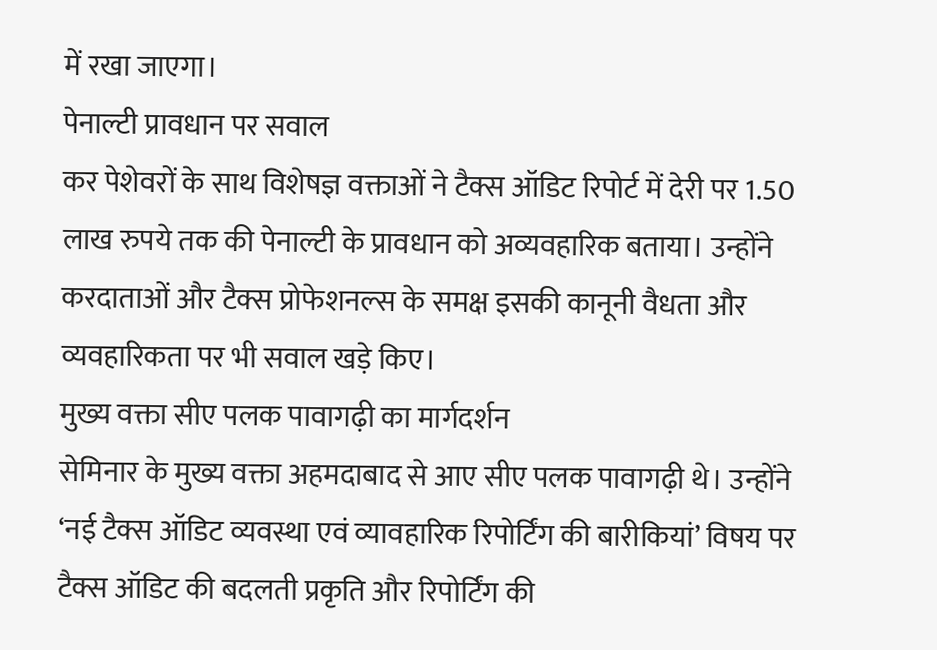में रखा जाएगा।
पेनाल्टी प्रावधान पर सवाल
कर पेशेवरों के साथ विशेषज्ञ वक्ताओं ने टैक्स ऑडिट रिपोर्ट में देरी पर 1.50 लाख रुपये तक की पेनाल्टी के प्रावधान को अव्यवहारिक बताया। उन्होंने करदाताओं और टैक्स प्रोफेशनल्स के समक्ष इसकी कानूनी वैधता और व्यवहारिकता पर भी सवाल खड़े किए।
मुख्य वक्ता सीए पलक पावागढ़ी का मार्गदर्शन
सेमिनार के मुख्य वक्ता अहमदाबाद से आए सीए पलक पावागढ़ी थे। उन्होंने ‘नई टैक्स ऑडिट व्यवस्था एवं व्यावहारिक रिपोर्टिंग की बारीकियां’ विषय पर टैक्स ऑडिट की बदलती प्रकृति और रिपोर्टिंग की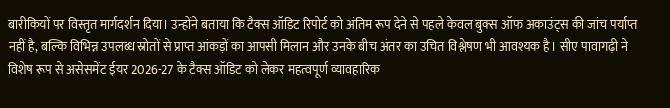बारीकियों पर विस्तृत मार्गदर्शन दिया। उन्होंने बताया कि टैक्स ऑडिट रिपोर्ट को अंतिम रूप देने से पहले केवल बुक्स ऑफ अकाउंट्स की जांच पर्याप्त नहीं है, बल्कि विभिन्न उपलब्ध स्रोतों से प्राप्त आंकड़ों का आपसी मिलान और उनके बीच अंतर का उचित विश्लेषण भी आवश्यक है। सीए पावागढ़ी ने विशेष रूप से असेसमेंट ईयर 2026-27 के टैक्स ऑडिट को लेकर महत्वपूर्ण व्यावहारिक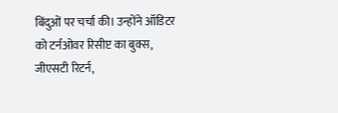बिंदुओं पर चर्चा की। उन्होंने ऑडिटर को टर्नओवर रिसीप्ट का बुक्स, जीएसटी रिटर्न,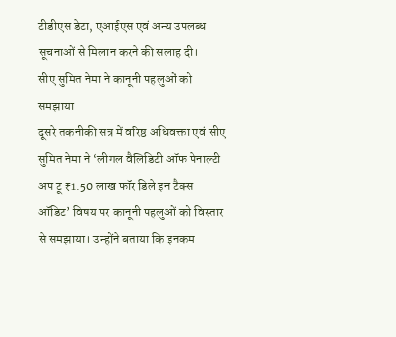टीडीएस डेटा, एआईएस एवं अन्य उपलब्ध सूचनाओं से मिलान करने की सलाह दी।
सीए सुमित नेमा ने कानूनी पहलुओं को समझाया
दूसरे तकनीकी सत्र में वरिष्ठ अधिवक्ता एवं सीए सुमित नेमा ने ‘लीगल वैलिडिटी ऑफ पेनाल्टी अप टू ₹1.50 लाख फॉर डिले इन टैक्स ऑडिट’ विषय पर कानूनी पहलुओं को विस्तार से समझाया। उन्होंने बताया कि इनकम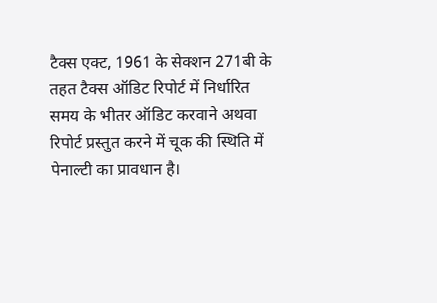टैक्स एक्ट, 1961 के सेक्शन 271बी के तहत टैक्स ऑडिट रिपोर्ट में निर्धारित समय के भीतर ऑडिट करवाने अथवा रिपोर्ट प्रस्तुत करने में चूक की स्थिति में पेनाल्टी का प्रावधान है।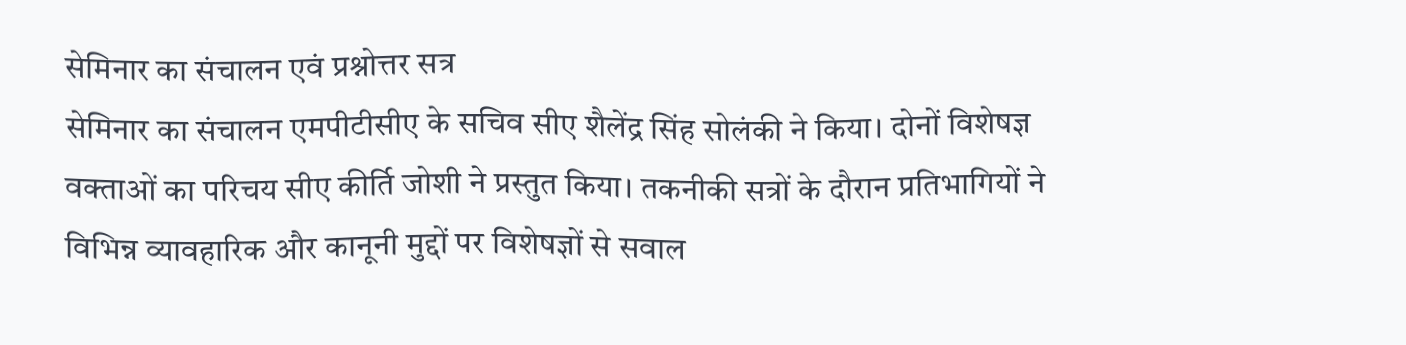सेमिनार का संचालन एवं प्रश्नोत्तर सत्र
सेमिनार का संचालन एमपीटीसीए के सचिव सीए शैलेंद्र सिंह सोलंकी ने किया। दोनों विशेषज्ञ वक्ताओं का परिचय सीए कीर्ति जोशी ने प्रस्तुत किया। तकनीकी सत्रों के दौरान प्रतिभागियों ने विभिन्न व्यावहारिक और कानूनी मुद्दों पर विशेषज्ञों से सवाल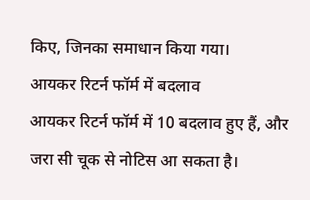किए, जिनका समाधान किया गया।
आयकर रिटर्न फॉर्म में बदलाव
आयकर रिटर्न फॉर्म में 10 बदलाव हुए हैं, और जरा सी चूक से नोटिस आ सकता है।